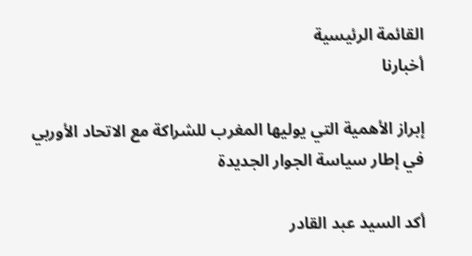القائمة الرئيسية
أخبارنا

إبراز الأهمية التي يوليها المغرب للشراكة مع الاتحاد الأوربي في إطار سياسة الجوار الجديدة

أكد السيد عبد القادر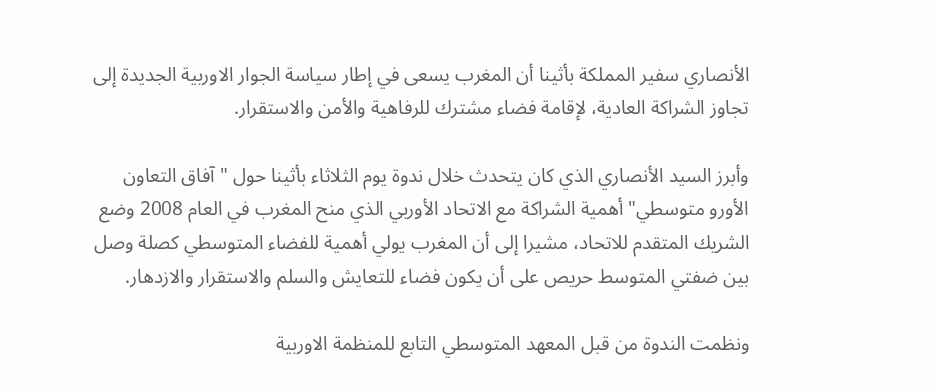الأنصاري سفير المملكة بأثينا أن المغرب يسعى في إطار سياسة الجوار الاوربية الجديدة إلى تجاوز الشراكة العادية، لإقامة فضاء مشترك للرفاهية والأمن والاستقرار.

وأبرز السيد الأنصاري الذي كان يتحدث خلال ندوة يوم الثلاثاء بأثينا حول "آفاق التعاون الأورو متوسطي" أهمية الشراكة مع الاتحاد الأوربي الذي منح المغرب في العام 2008 وضع الشريك المتقدم للاتحاد، مشيرا إلى أن المغرب يولي أهمية للفضاء المتوسطي كصلة وصل بين ضفتي المتوسط حريص على أن يكون فضاء للتعايش والسلم والاستقرار والازدهار.

ونظمت الندوة من قبل المعهد المتوسطي التابع للمنظمة الاوربية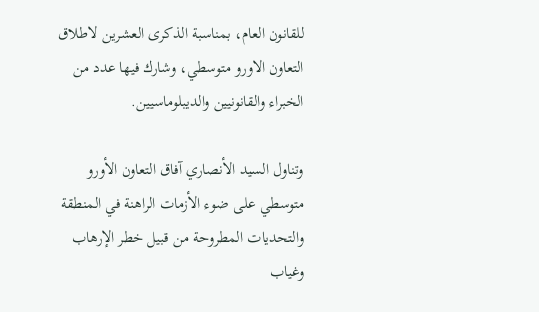للقانون العام، بمناسبة الذكرى العشرين لاطلاق التعاون الاورو متوسطي، وشارك فيها عدد من الخبراء والقانونيين والديبلوماسيين.

وتناول السيد الأنصاري آفاق التعاون الأورو متوسطي على ضوء الأزمات الراهنة في المنطقة والتحديات المطروحة من قبيل خطر الإرهاب وغياب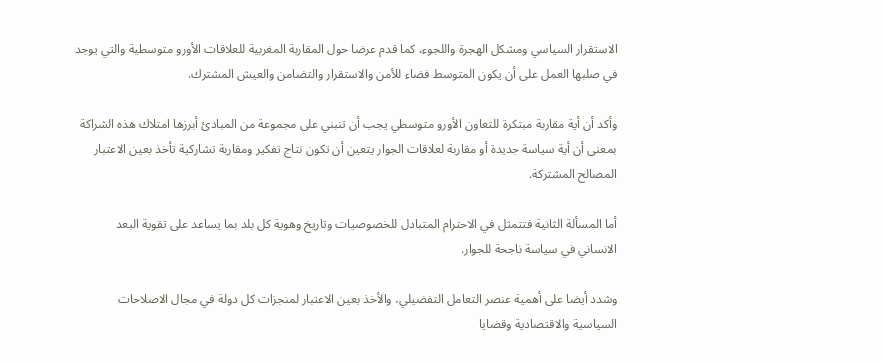الاستقرار السياسي ومشكل الهجرة واللجوء، كما قدم عرضا حول المقاربة المغربية للعلاقات الأورو متوسطية والتي يوجد في صلبها العمل على أن يكون المتوسط فضاء للأمن والاستقرار والتضامن والعيش المشترك.

وأكد أن أية مقاربة مبتكرة للتعاون الأورو متوسطي يجب أن تنبني على مجموعة من المبادئ أبرزها امتلاك هذه الشراكة بمعنى أن أية سياسة جديدة أو مقاربة لعلاقات الجوار يتعين أن تكون نتاج تفكير ومقاربة تشاركية تأخذ بعين الاعتبار المصالح المشتركة.

أما المسألة الثانية فتتمثل في الاحترام المتبادل للخصوصيات وتاريخ وهوية كل بلد بما يساعد على تقوية البعد الانساني في سياسة ناجحة للجوار.

وشدد أيضا على أهمية عنصر التعامل التفضيلي، والأخذ بعين الاعتبار لمنجزات كل دولة في مجال الاصلاحات السياسية والاقتصادية وقضايا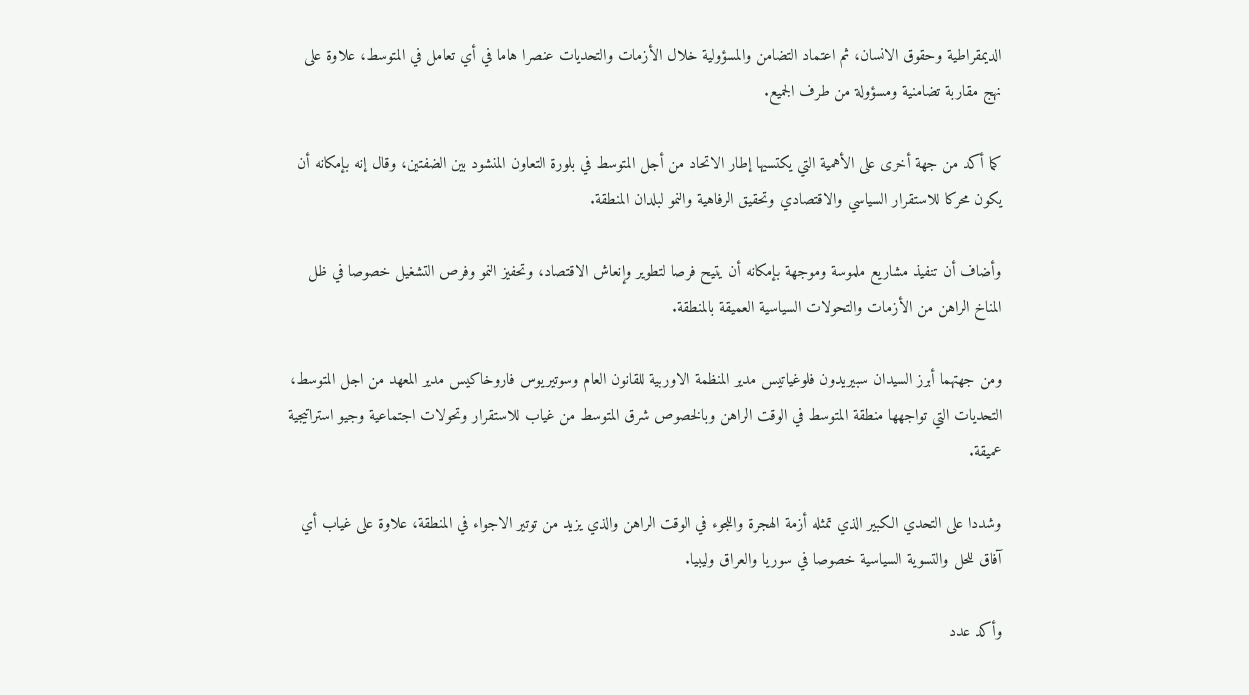الديمقراطية وحقوق الانسان، ثم اعتماد التضامن والمسؤولية خلال الأزمات والتحديات عنصرا هاما في أي تعامل في المتوسط، علاوة على نهج مقاربة تضامنية ومسؤولة من طرف الجميع.

كما أكد من جهة أخرى على الأهمية التي يكتسيها إطار الاتحاد من أجل المتوسط في بلورة التعاون المنشود بين الضفتين، وقال إنه بإمكانه أن يكون محركا للاستقرار السياسي والاقتصادي وتحقيق الرفاهية والنمو لبلدان المنطقة.

وأضاف أن تنفيذ مشاريع ملموسة وموجهة بإمكانه أن يتيح فرصا لتطوير وإنعاش الاقتصاد، وتحفيز النمو وفرص التشغيل خصوصا في ظل المناخ الراهن من الأزمات والتحولات السياسية العميقة بالمنطقة.

ومن جهتهما أبرز السيدان سبيريدون فلوغياتيس مدير المنظمة الاوربية للقانون العام وسوتيريوس فاروخاكيس مدير المعهد من اجل المتوسط، التحديات التي تواجهها منطقة المتوسط في الوقت الراهن وبالخصوص شرق المتوسط من غياب للاستقرار وتحولات اجتماعية وجيو استراتيجية عميقة.

وشددا على التحدي الكبير الذي تمثله أزمة الهجرة واللجوء في الوقت الراهن والذي يزيد من توتير الاجواء في المنطقة، علاوة على غياب أي آفاق للحل والتسوية السياسية خصوصا في سوريا والعراق وليبيا.

وأكد عدد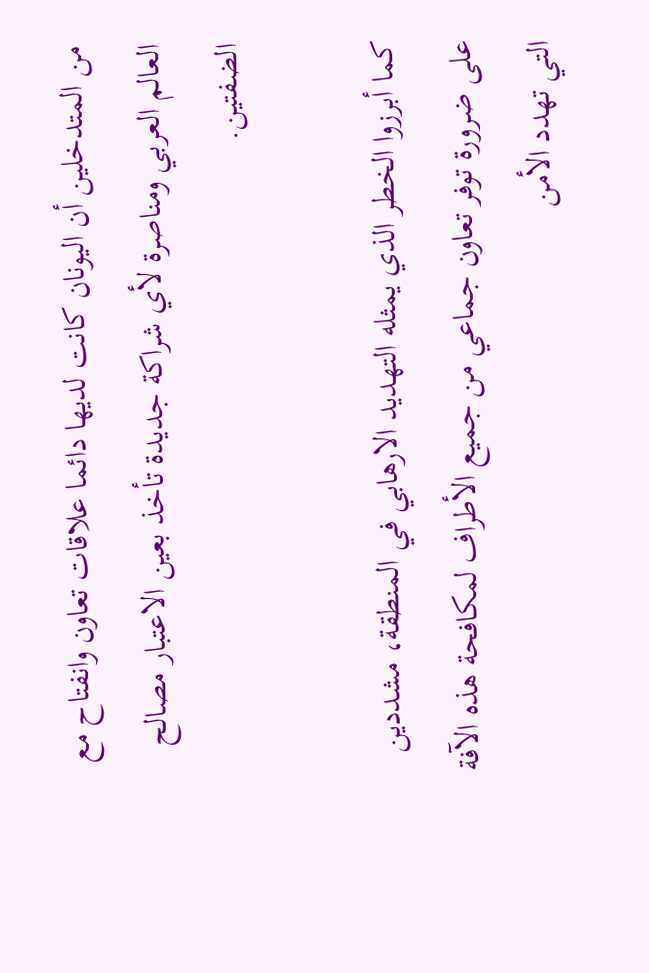من المتدخلين أن اليونان كانت لديها دائما علاقات تعاون وانفتاح مع العالم العربي ومناصرة لأي شراكة جديدة تأخذ بعين الاعتبار مصالح الضفتين.

كما أبرزوا الخطر الذي يمثله التهديد الارهابي في المنطقة، مشددين على ضرورة توفر تعاون جماعي من جميع الأطراف لمكافحة هذه الآفة التي تهدد الأمن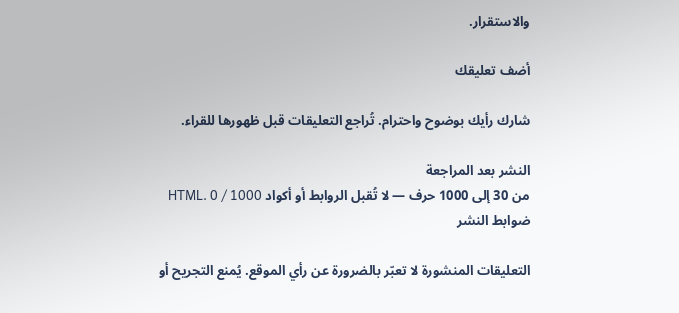والاستقرار.

أضف تعليقك

شارك رأيك بوضوح واحترام. تُراجع التعليقات قبل ظهورها للقراء.

النشر بعد المراجعة
من 30 إلى 1000 حرف — لا تُقبل الروابط أو أكواد HTML. 0 / 1000
ضوابط النشر

التعليقات المنشورة لا تعبّر بالضرورة عن رأي الموقع. يُمنع التجريح أو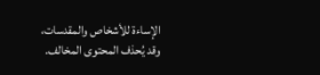الإساءة للأشخاص والمقدسات، وقد يُحذف المحتوى المخالف.